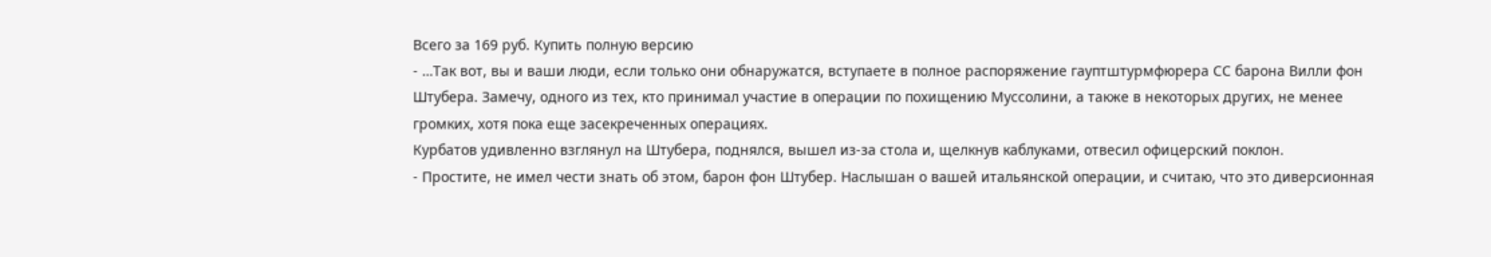Всего за 169 руб. Купить полную версию
- …Так вот, вы и ваши люди, если только они обнаружатся, вступаете в полное распоряжение гауптштурмфюрера СС барона Вилли фон Штубера. Замечу, одного из тех, кто принимал участие в операции по похищению Муссолини, а также в некоторых других, не менее громких, хотя пока еще засекреченных операциях.
Курбатов удивленно взглянул на Штубера, поднялся, вышел из-за стола и, щелкнув каблуками, отвесил офицерский поклон.
- Простите, не имел чести знать об этом, барон фон Штубер. Наслышан о вашей итальянской операции, и считаю, что это диверсионная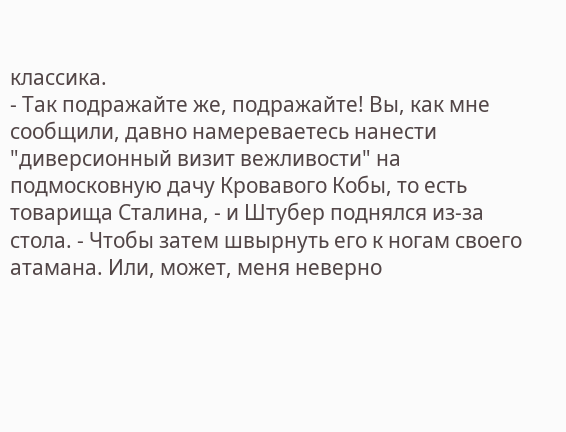классика.
- Так подражайте же, подражайте! Вы, как мне сообщили, давно намереваетесь нанести "диверсионный визит вежливости" на подмосковную дачу Кровавого Кобы, то есть товарища Сталина, - и Штубер поднялся из-за стола. - Чтобы затем швырнуть его к ногам своего атамана. Или, может, меня неверно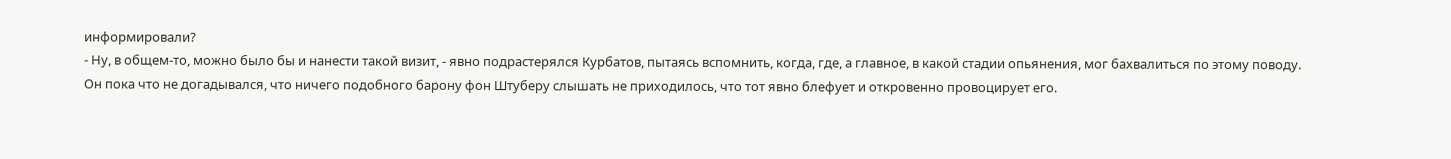информировали?
- Ну, в общем-то, можно было бы и нанести такой визит, - явно подрастерялся Курбатов, пытаясь вспомнить, когда, где, а главное, в какой стадии опьянения, мог бахвалиться по этому поводу.
Он пока что не догадывался, что ничего подобного барону фон Штуберу слышать не приходилось, что тот явно блефует и откровенно провоцирует его.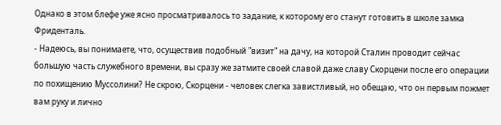Однако в этом блефе уже ясно просматривалось то задание, к которому его станут готовить в школе замка Фриденталь.
- Надеюсь, вы понимаете, что, осуществив подобный "визит" на дачу, на которой Сталин проводит сейчас большую часть служебного времени, вы сразу же затмите своей славой даже славу Скорцени после его операции по похищению Муссолини? Не скрою, Скорцени - человек слегка завистливый, но обещаю, что он первым пожмет вам руку и лично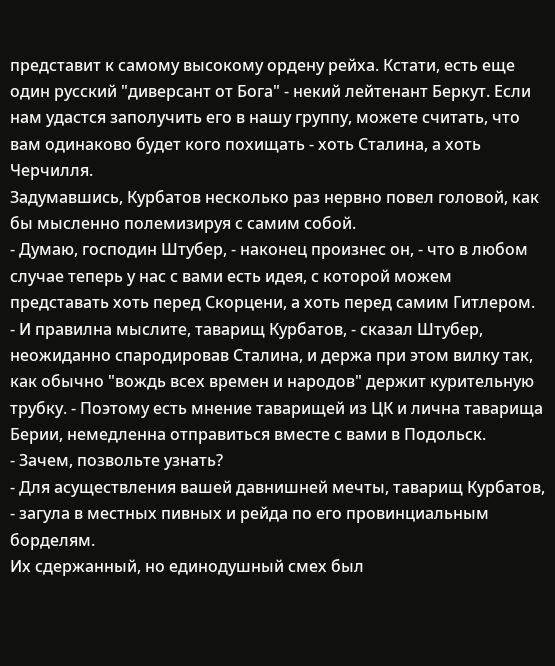представит к самому высокому ордену рейха. Кстати, есть еще один русский "диверсант от Бога" - некий лейтенант Беркут. Если нам удастся заполучить его в нашу группу, можете считать, что вам одинаково будет кого похищать - хоть Сталина, а хоть Черчилля.
Задумавшись, Курбатов несколько раз нервно повел головой, как бы мысленно полемизируя с самим собой.
- Думаю, господин Штубер, - наконец произнес он, - что в любом случае теперь у нас с вами есть идея, с которой можем представать хоть перед Скорцени, а хоть перед самим Гитлером.
- И правилна мыслите, таварищ Курбатов, - сказал Штубер, неожиданно спародировав Сталина, и держа при этом вилку так, как обычно "вождь всех времен и народов" держит курительную трубку. - Поэтому есть мнение таварищей из ЦК и лична таварища Берии, немедленна отправиться вместе с вами в Подольск.
- Зачем, позвольте узнать?
- Для асуществления вашей давнишней мечты, таварищ Курбатов, - загула в местных пивных и рейда по его провинциальным борделям.
Их сдержанный, но единодушный смех был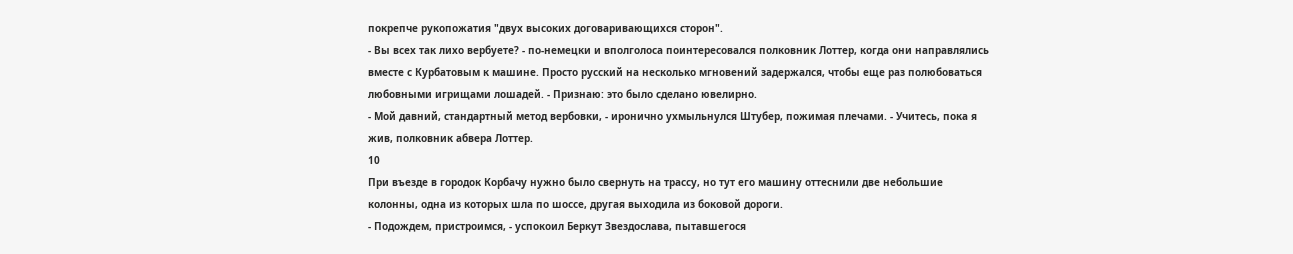покрепче рукопожатия "двух высоких договаривающихся сторон".
- Вы всех так лихо вербуете? - по-немецки и вполголоса поинтересовался полковник Лоттер, когда они направлялись вместе с Курбатовым к машине. Просто русский на несколько мгновений задержался, чтобы еще раз полюбоваться любовными игрищами лошадей. - Признаю: это было сделано ювелирно.
- Мой давний, стандартный метод вербовки, - иронично ухмыльнулся Штубер, пожимая плечами. - Учитесь, пока я жив, полковник абвера Лоттер.
10
При въезде в городок Корбачу нужно было свернуть на трассу, но тут его машину оттеснили две небольшие колонны, одна из которых шла по шоссе, другая выходила из боковой дороги.
- Подождем, пристроимся, - успокоил Беркут Звездослава, пытавшегося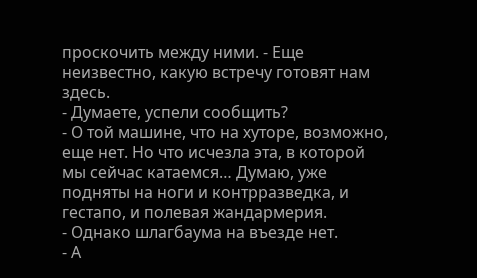проскочить между ними. - Еще неизвестно, какую встречу готовят нам здесь.
- Думаете, успели сообщить?
- О той машине, что на хуторе, возможно, еще нет. Но что исчезла эта, в которой мы сейчас катаемся… Думаю, уже подняты на ноги и контрразведка, и гестапо, и полевая жандармерия.
- Однако шлагбаума на въезде нет.
- А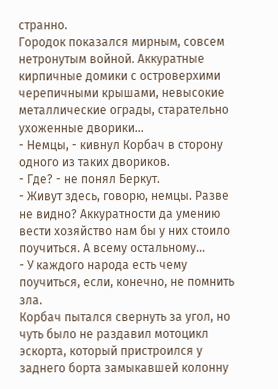странно.
Городок показался мирным, совсем нетронутым войной. Аккуратные кирпичные домики с островерхими черепичными крышами, невысокие металлические ограды, старательно ухоженные дворики…
- Немцы, - кивнул Корбач в сторону одного из таких двориков.
- Где? - не понял Беркут.
- Живут здесь, говорю, немцы. Разве не видно? Аккуратности да умению вести хозяйство нам бы у них стоило поучиться. А всему остальному…
- У каждого народа есть чему поучиться, если, конечно, не помнить зла.
Корбач пытался свернуть за угол, но чуть было не раздавил мотоцикл эскорта, который пристроился у заднего борта замыкавшей колонну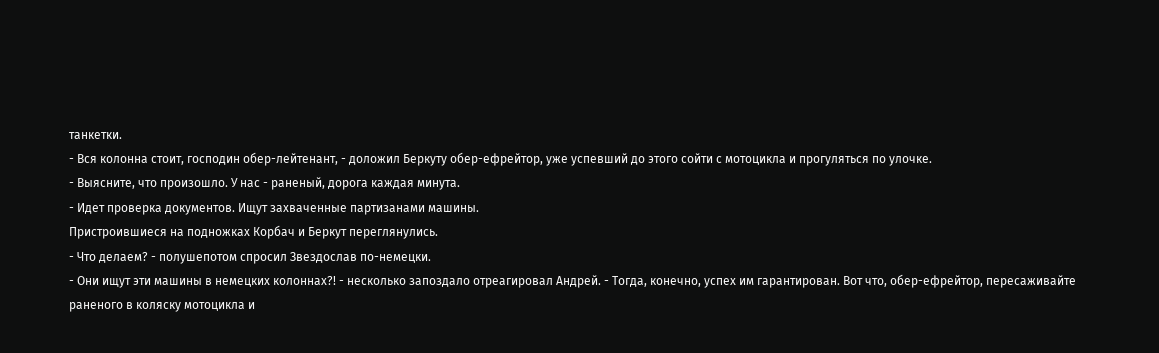танкетки.
- Вся колонна стоит, господин обер-лейтенант, - доложил Беркуту обер-ефрейтор, уже успевший до этого сойти с мотоцикла и прогуляться по улочке.
- Выясните, что произошло. У нас - раненый, дорога каждая минута.
- Идет проверка документов. Ищут захваченные партизанами машины.
Пристроившиеся на подножках Корбач и Беркут переглянулись.
- Что делаем? - полушепотом спросил Звездослав по-немецки.
- Они ищут эти машины в немецких колоннах?! - несколько запоздало отреагировал Андрей. - Тогда, конечно, успех им гарантирован. Вот что, обер-ефрейтор, пересаживайте раненого в коляску мотоцикла и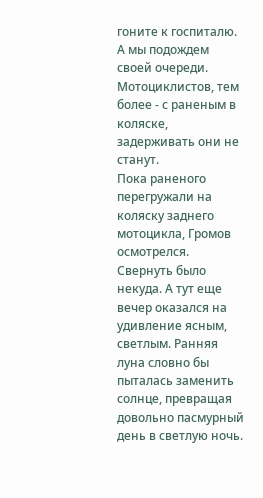гоните к госпиталю. А мы подождем своей очереди. Мотоциклистов, тем более - с раненым в коляске, задерживать они не станут.
Пока раненого перегружали на коляску заднего мотоцикла, Громов осмотрелся. Свернуть было некуда. А тут еще вечер оказался на удивление ясным, светлым. Ранняя луна словно бы пыталась заменить солнце, превращая довольно пасмурный день в светлую ночь.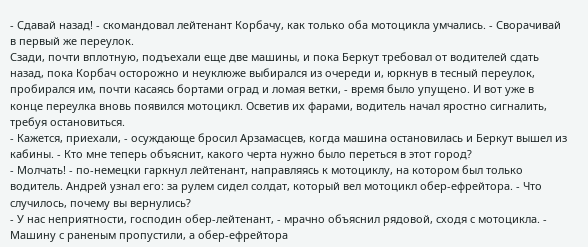- Сдавай назад! - скомандовал лейтенант Корбачу, как только оба мотоцикла умчались. - Сворачивай в первый же переулок.
Сзади, почти вплотную, подъехали еще две машины, и пока Беркут требовал от водителей сдать назад, пока Корбач осторожно и неуклюже выбирался из очереди и, юркнув в тесный переулок, пробирался им, почти касаясь бортами оград и ломая ветки, - время было упущено. И вот уже в конце переулка вновь появился мотоцикл. Осветив их фарами, водитель начал яростно сигналить, требуя остановиться.
- Кажется, приехали, - осуждающе бросил Арзамасцев, когда машина остановилась и Беркут вышел из кабины. - Кто мне теперь объяснит, какого черта нужно было переться в этот город?
- Молчать! - по-немецки гаркнул лейтенант, направляясь к мотоциклу, на котором был только водитель. Андрей узнал его: за рулем сидел солдат, который вел мотоцикл обер-ефрейтора. - Что случилось, почему вы вернулись?
- У нас неприятности, господин обер-лейтенант, - мрачно объяснил рядовой, сходя с мотоцикла. - Машину с раненым пропустили, а обер-ефрейтора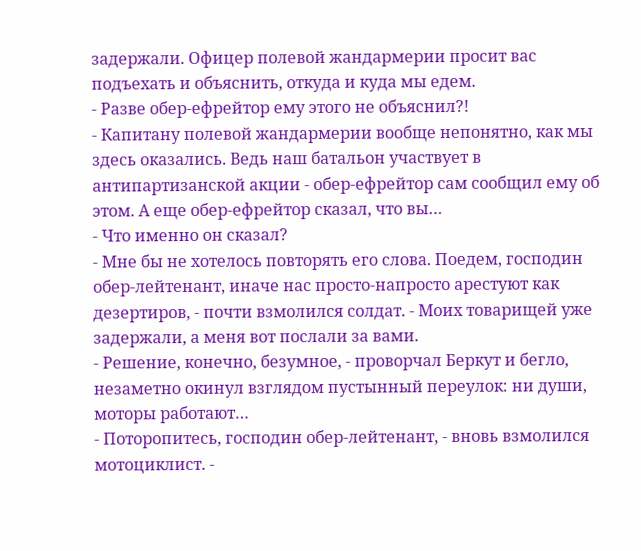задержали. Офицер полевой жандармерии просит вас подъехать и объяснить, откуда и куда мы едем.
- Разве обер-ефрейтор ему этого не объяснил?!
- Капитану полевой жандармерии вообще непонятно, как мы здесь оказались. Ведь наш батальон участвует в антипартизанской акции - обер-ефрейтор сам сообщил ему об этом. А еще обер-ефрейтор сказал, что вы…
- Что именно он сказал?
- Мне бы не хотелось повторять его слова. Поедем, господин обер-лейтенант, иначе нас просто-напросто арестуют как дезертиров, - почти взмолился солдат. - Моих товарищей уже задержали, а меня вот послали за вами.
- Решение, конечно, безумное, - проворчал Беркут и бегло, незаметно окинул взглядом пустынный переулок: ни души, моторы работают…
- Поторопитесь, господин обер-лейтенант, - вновь взмолился мотоциклист. -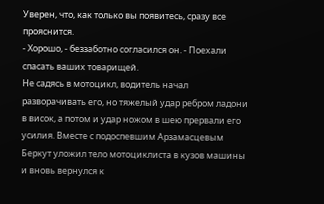Уверен, что, как только вы появитесь, сразу все прояснится.
- Хорошо, - беззаботно согласился он. - Поехали спасать ваших товарищей.
Не садясь в мотоцикл, водитель начал разворачивать его, но тяжелый удар ребром ладони в висок, а потом и удар ножом в шею прервали его усилия. Вместе с подоспевшим Арзамасцевым Беркут уложил тело мотоциклиста в кузов машины и вновь вернулся к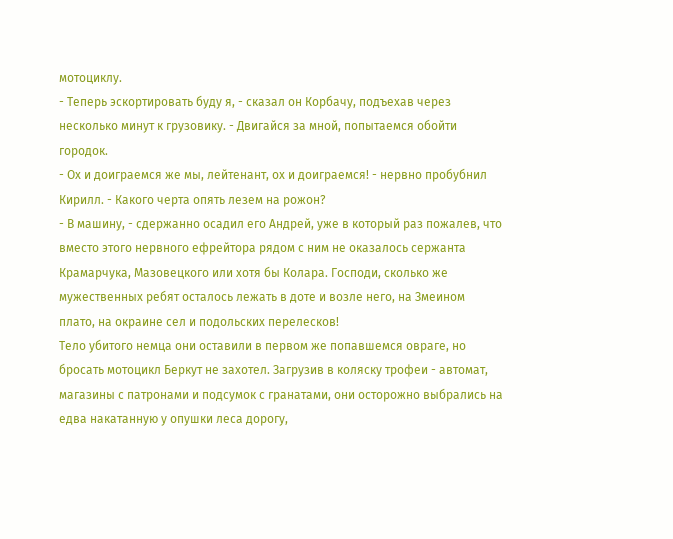мотоциклу.
- Теперь эскортировать буду я, - сказал он Корбачу, подъехав через несколько минут к грузовику. - Двигайся за мной, попытаемся обойти городок.
- Ох и доиграемся же мы, лейтенант, ох и доиграемся! - нервно пробубнил Кирилл. - Какого черта опять лезем на рожон?
- В машину, - сдержанно осадил его Андрей, уже в который раз пожалев, что вместо этого нервного ефрейтора рядом с ним не оказалось сержанта Крамарчука, Мазовецкого или хотя бы Колара. Господи, сколько же мужественных ребят осталось лежать в доте и возле него, на Змеином плато, на окраине сел и подольских перелесков!
Тело убитого немца они оставили в первом же попавшемся овраге, но бросать мотоцикл Беркут не захотел. Загрузив в коляску трофеи - автомат, магазины с патронами и подсумок с гранатами, они осторожно выбрались на едва накатанную у опушки леса дорогу,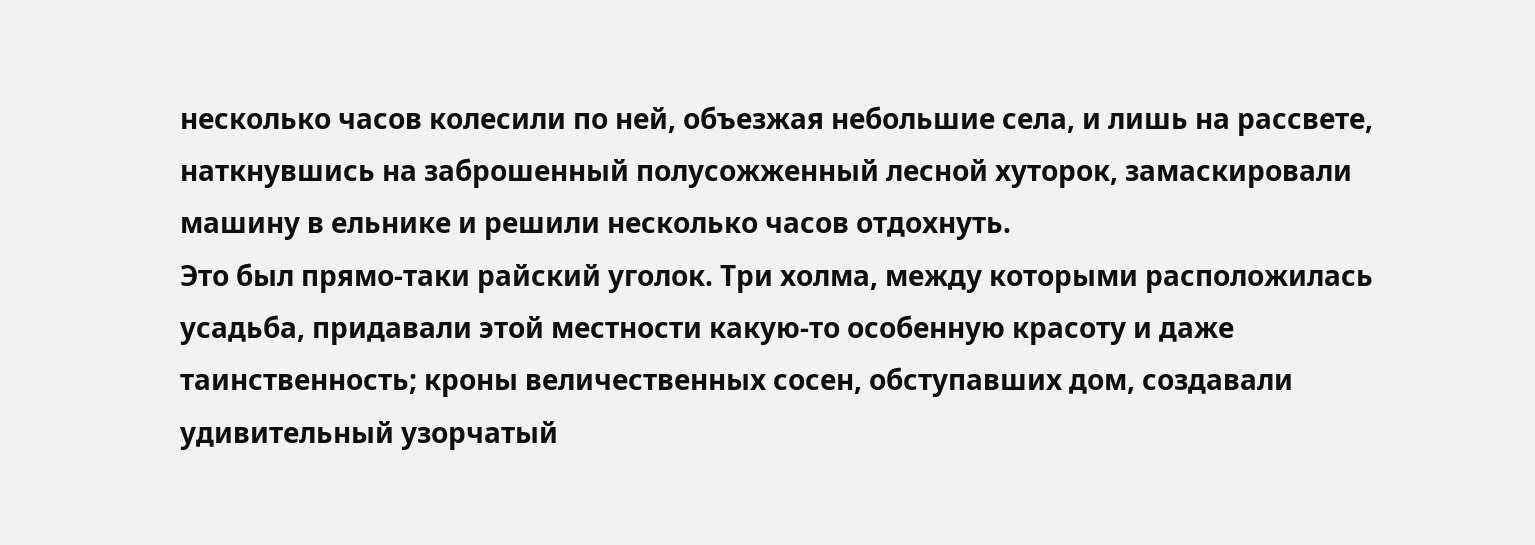несколько часов колесили по ней, объезжая небольшие села, и лишь на рассвете, наткнувшись на заброшенный полусожженный лесной хуторок, замаскировали машину в ельнике и решили несколько часов отдохнуть.
Это был прямо-таки райский уголок. Три холма, между которыми расположилась усадьба, придавали этой местности какую-то особенную красоту и даже таинственность; кроны величественных сосен, обступавших дом, создавали удивительный узорчатый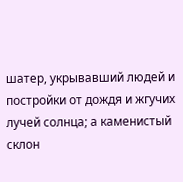шатер, укрывавший людей и постройки от дождя и жгучих лучей солнца; а каменистый склон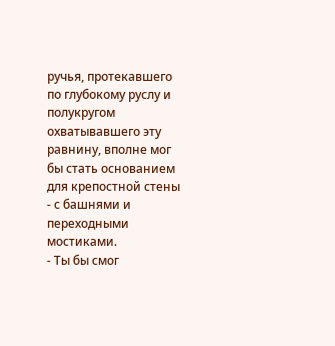ручья, протекавшего по глубокому руслу и полукругом охватывавшего эту равнину, вполне мог бы стать основанием для крепостной стены - с башнями и переходными мостиками.
- Ты бы смог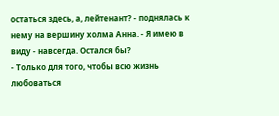остаться здесь, а, лейтенант? - поднялась к нему на вершину холма Анна. - Я имею в виду - навсегда. Остался бы?
- Только для того, чтобы всю жизнь любоваться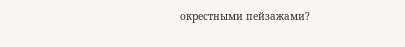окрестными пейзажами?